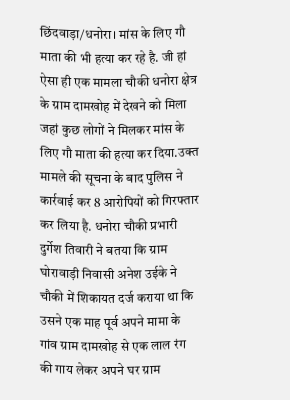छिंदवाड़ा/धनोरा। मांस के लिए गौ माता की भी हत्या कर रहे है. जी हां ऐसा ही एक मामला चौकी धनोरा क्षेत्र के ग्राम दामखोह में देखने को मिला जहां कुछ लोगों ने मिलकर मांस के लिए गौ माता की हत्या कर दिया.उक्त मामले की सूचना के बाद पुलिस ने कार्रवाई कर 8 आरोपियों को गिरफ्तार कर लिया है. धनोरा चौकी प्रभारी दुर्गेश तिवारी ने बतया कि ग्राम घोरावाड़ी निवासी अनेश उईके ने चौकी में शिकायत दर्ज कराया था कि उसने एक माह पूर्व अपने मामा के गांव ग्राम दामखोह से एक लाल रंग की गाय लेकर अपने घर ग्राम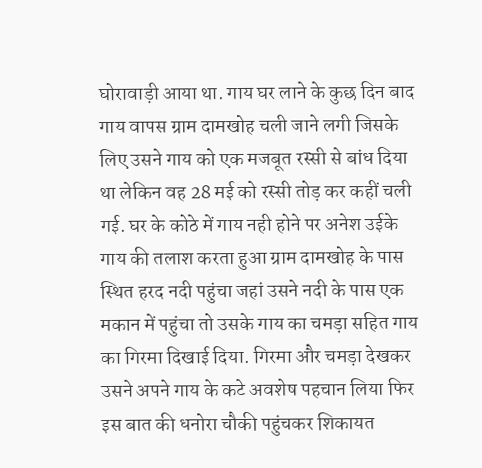घोरावाड़ी आया था. गाय घर लाने के कुछ दिन बाद गाय वापस ग्राम दामखोह चली जाने लगी जिसके लिए उसने गाय को एक मजबूत रस्सी से बांध दिया था लेकिन वह 28 मई को रस्सी तोड़ कर कहीं चली गई. घर के कोठे में गाय नही होने पर अनेश उईके गाय की तलाश करता हुआ ग्राम दामखोह के पास स्थित हरद नदी पहुंचा जहां उसने नदी के पास एक मकान में पहुंचा तो उसके गाय का चमड़ा सहित गाय का गिरमा दिखाई दिया. गिरमा और चमड़ा देखकर उसने अपने गाय के कटे अवशेष पहचान लिया फिर इस बात की धनोरा चौकी पहुंचकर शिकायत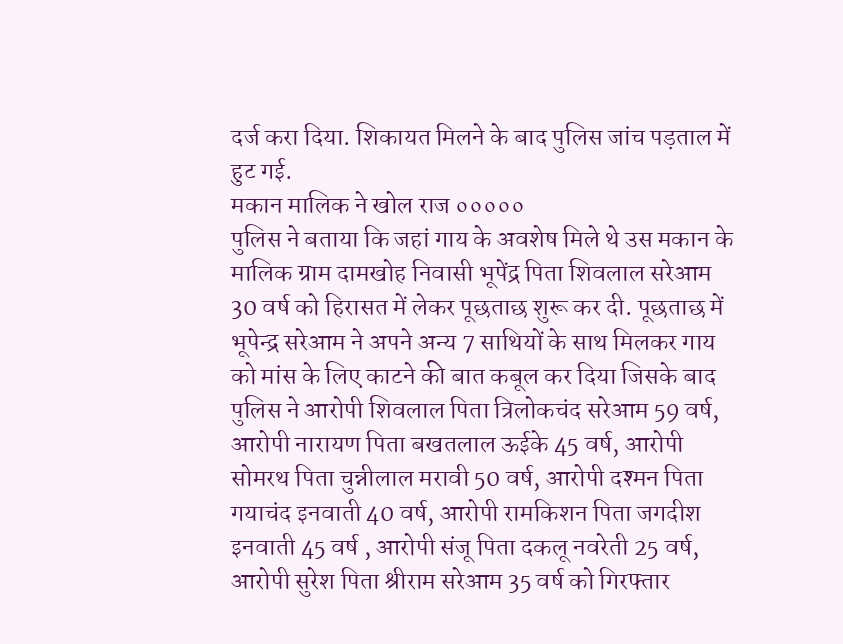दर्ज करा दिया. शिकायत मिलने के बाद पुलिस जांच पड़ताल में हुट गई.
मकान मालिक ने खोल राज ०००००
पुलिस ने बताया कि जहां गाय के अवशेष मिले थे उस मकान के मालिक ग्राम दामखोह निवासी भूपेंद्र पिता शिवलाल सरेआम 30 वर्ष को हिरासत में लेकर पूछताछ शुरू कर दी. पूछताछ में भूपेन्द्र सरेआम ने अपने अन्य 7 साथियों के साथ मिलकर गाय को मांस के लिए काटने की बात कबूल कर दिया जिसके बाद पुलिस ने आरोपी शिवलाल पिता त्रिलोकचंद सरेआम 59 वर्ष, आरोपी नारायण पिता बखतलाल ऊईके 45 वर्ष, आरोपी सोमरथ पिता चुन्नीलाल मरावी 50 वर्ष, आरोपी दश्मन पिता गयाचंद इनवाती 40 वर्ष, आरोपी रामकिशन पिता जगदीश इनवाती 45 वर्ष , आरोपी संजू पिता दकलू नवरेती 25 वर्ष, आरोपी सुरेश पिता श्रीराम सरेआम 35 वर्ष को गिरफ्तार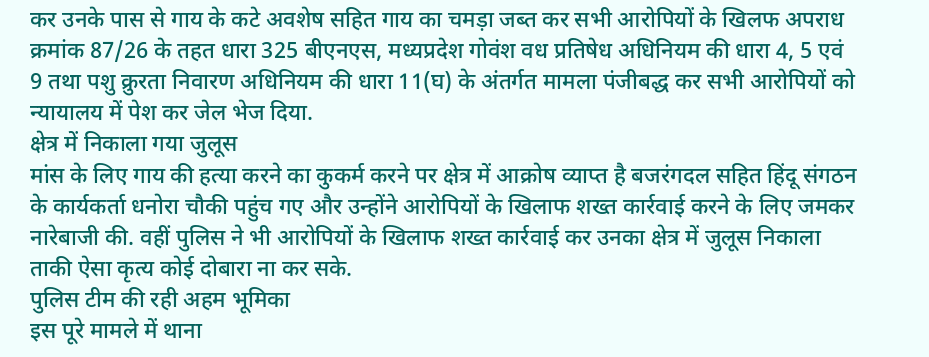कर उनके पास से गाय के कटे अवशेष सहित गाय का चमड़ा जब्त कर सभी आरोपियों के खिलफ अपराध क्रमांक 87/26 के तहत धारा 325 बीएनएस, मध्यप्रदेश गोवंश वध प्रतिषेध अधिनियम की धारा 4, 5 एवं 9 तथा पशु क्रुरता निवारण अधिनियम की धारा 11(घ) के अंतर्गत मामला पंजीबद्ध कर सभी आरोपियों को न्यायालय में पेश कर जेल भेज दिया.
क्षेत्र में निकाला गया जुलूस
मांस के लिए गाय की हत्या करने का कुकर्म करने पर क्षेत्र में आक्रोष व्याप्त है बजरंगदल सहित हिंदू संगठन के कार्यकर्ता धनोरा चौकी पहुंच गए और उन्होंने आरोपियों के खिलाफ शख्त कार्रवाई करने के लिए जमकर नारेबाजी की. वहीं पुलिस ने भी आरोपियों के खिलाफ शख्त कार्रवाई कर उनका क्षेत्र में जुलूस निकाला ताकी ऐसा कृत्य कोई दोबारा ना कर सके.
पुलिस टीम की रही अहम भूमिका
इस पूरे मामले में थाना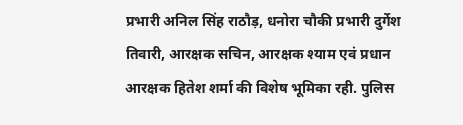प्रभारी अनिल सिंह राठौड़, धनोरा चौकी प्रभारी दुर्गेश तिवारी, आरक्षक सचिन, आरक्षक श्याम एवं प्रधान आरक्षक हितेश शर्मा की विशेष भूमिका रही. पुलिस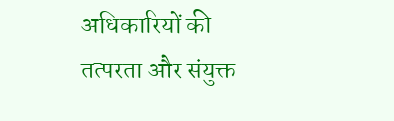अधिकारियों की तत्परता और संयुक्त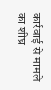कार्रवाई से मामले का शीघ्र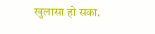खुलासा हो सका.